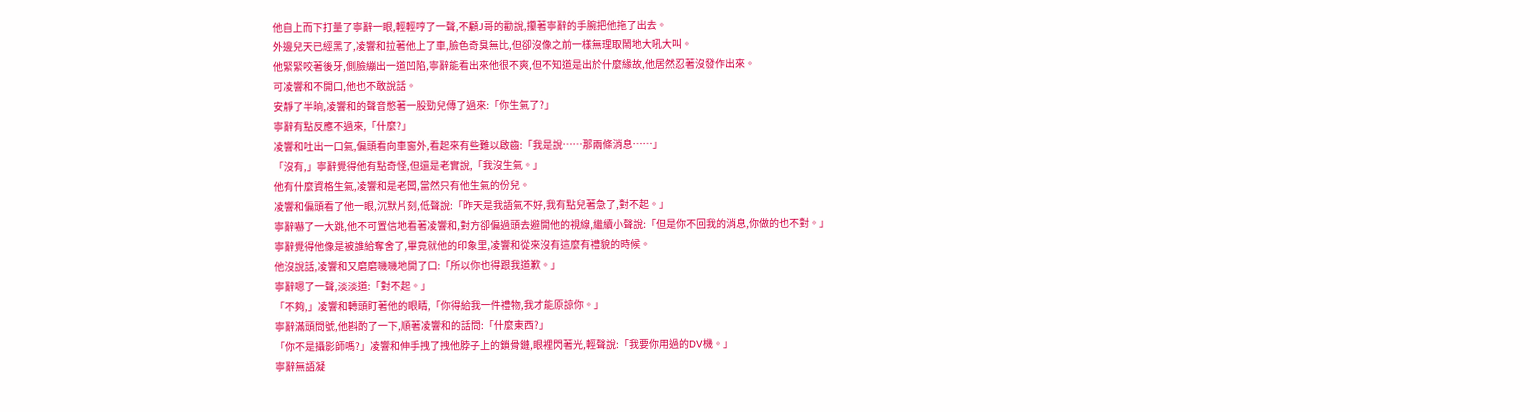他自上而下打量了寧辭一眼,輕輕哼了一聲,不顧J哥的勸說,攥著寧辭的手腕把他拖了出去。
外邊兒天已經黑了,凌響和拉著他上了車,臉色奇臭無比,但卻沒像之前一樣無理取鬧地大吼大叫。
他緊緊咬著後牙,側臉繃出一道凹陷,寧辭能看出來他很不爽,但不知道是出於什麼緣故,他居然忍著沒發作出來。
可凌響和不開口,他也不敢說話。
安靜了半晌,凌響和的聲音憋著一股勁兒傳了過來:「你生氣了?」
寧辭有點反應不過來,「什麼?」
凌響和吐出一口氣,偏頭看向車窗外,看起來有些難以啟齒:「我是說……那兩條消息……」
「沒有,」寧辭覺得他有點奇怪,但還是老實說,「我沒生氣。」
他有什麼資格生氣,凌響和是老闆,當然只有他生氣的份兒。
凌響和偏頭看了他一眼,沉默片刻,低聲說:「昨天是我語氣不好,我有點兒著急了,對不起。」
寧辭嚇了一大跳,他不可置信地看著凌響和,對方卻偏過頭去避開他的視線,繼續小聲說:「但是你不回我的消息,你做的也不對。」
寧辭覺得他像是被誰給奪舍了,畢竟就他的印象里,凌響和從來沒有這麼有禮貌的時候。
他沒說話,凌響和又磨磨嘰嘰地開了口:「所以你也得跟我道歉。」
寧辭嗯了一聲,淡淡道:「對不起。」
「不夠,」凌響和轉頭盯著他的眼睛,「你得給我一件禮物,我才能原諒你。」
寧辭滿頭問號,他斟酌了一下,順著凌響和的話問:「什麼東西?」
「你不是攝影師嗎?」凌響和伸手拽了拽他脖子上的鎖骨鏈,眼裡閃著光,輕聲說:「我要你用過的DV機。」
寧辭無語凝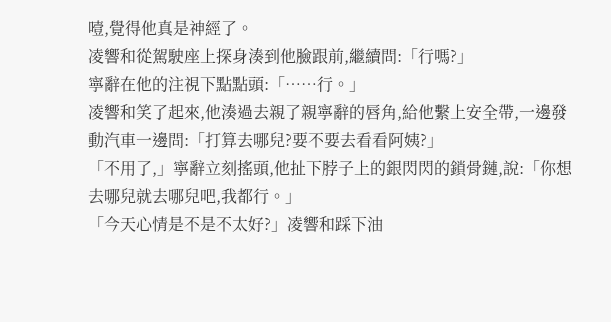噎,覺得他真是神經了。
凌響和從駕駛座上探身湊到他臉跟前,繼續問:「行嗎?」
寧辭在他的注視下點點頭:「……行。」
凌響和笑了起來,他湊過去親了親寧辭的唇角,給他繫上安全帶,一邊發動汽車一邊問:「打算去哪兒?要不要去看看阿姨?」
「不用了,」寧辭立刻搖頭,他扯下脖子上的銀閃閃的鎖骨鏈,說:「你想去哪兒就去哪兒吧,我都行。」
「今天心情是不是不太好?」凌響和踩下油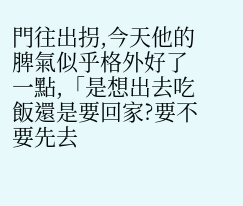門往出拐,今天他的脾氣似乎格外好了一點,「是想出去吃飯還是要回家?要不要先去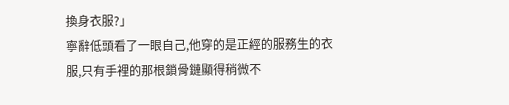換身衣服?」
寧辭低頭看了一眼自己,他穿的是正經的服務生的衣服,只有手裡的那根鎖骨鏈顯得稍微不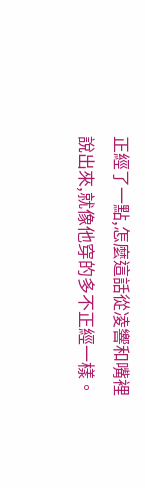正經了一點,怎麼這話從凌響和嘴裡說出來,就像他穿的多不正經一樣。